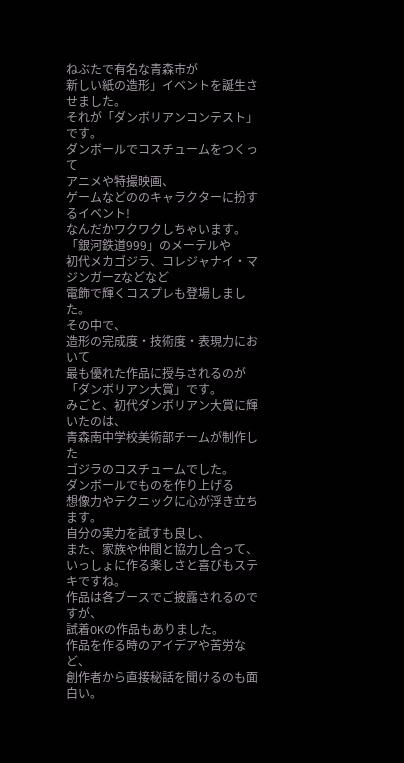ねぶたで有名な青森市が
新しい紙の造形」イベントを誕生させました。
それが「ダンボリアンコンテスト」です。
ダンボールでコスチュームをつくって
アニメや特撮映画、
ゲームなどののキャラクターに扮するイベント!
なんだかワクワクしちゃいます。
「銀河鉄道999」のメーテルや
初代メカゴジラ、コレジャナイ・マジンガーZなどなど
電飾で輝くコスプレも登場しました。
その中で、
造形の完成度・技術度・表現力において
最も優れた作品に授与されるのが
「ダンボリアン大賞」です。
みごと、初代ダンボリアン大賞に輝いたのは、
青森南中学校美術部チームが制作した
ゴジラのコスチュームでした。
ダンボールでものを作り上げる
想像力やテクニックに心が浮き立ちます。
自分の実力を試すも良し、
また、家族や仲間と協力し合って、
いっしょに作る楽しさと喜びもステキですね。
作品は各ブースでご披露されるのですが、
試着OKの作品もありました。
作品を作る時のアイデアや苦労など、
創作者から直接秘話を聞けるのも面白い。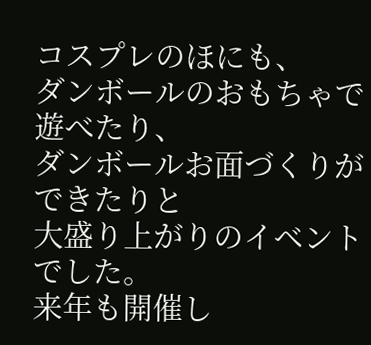コスプレのほにも、
ダンボールのおもちゃで遊べたり、
ダンボールお面づくりができたりと
大盛り上がりのイベントでした。
来年も開催し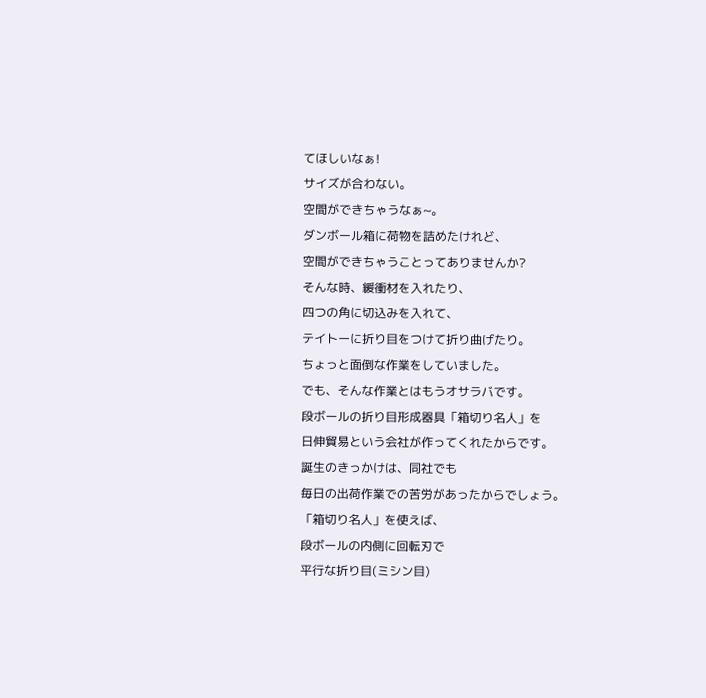てほしいなぁ!
サイズが合わない。
空間ができちゃうなぁ~。
ダンボール箱に荷物を詰めたけれど、
空間ができちゃうことってありませんか?
そんな時、緩衝材を入れたり、
四つの角に切込みを入れて、
テイトーに折り目をつけて折り曲げたり。
ちょっと面倒な作業をしていました。
でも、そんな作業とはもうオサラバです。
段ボールの折り目形成器具「箱切り名人」を
日伸貿易という会社が作ってくれたからです。
誕生のきっかけは、同社でも
毎日の出荷作業での苦労があったからでしょう。
「箱切り名人」を使えば、
段ボールの内側に回転刃で
平行な折り目(ミシン目)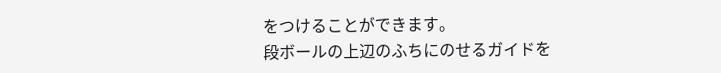をつけることができます。
段ボールの上辺のふちにのせるガイドを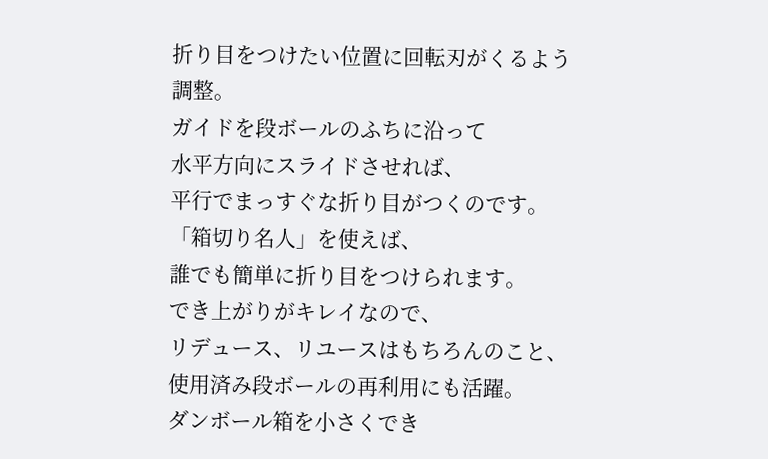折り目をつけたい位置に回転刃がくるよう調整。
ガイドを段ボールのふちに沿って
水平方向にスライドさせれば、
平行でまっすぐな折り目がつくのです。
「箱切り名人」を使えば、
誰でも簡単に折り目をつけられます。
でき上がりがキレイなので、
リデュース、リユースはもちろんのこと、
使用済み段ボールの再利用にも活躍。
ダンボール箱を小さくでき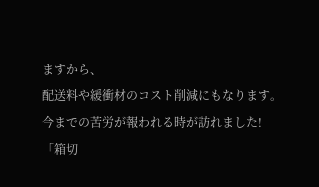ますから、
配送料や緩衝材のコスト削減にもなります。
今までの苦労が報われる時が訪れました!
「箱切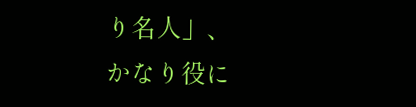り名人」、
かなり役に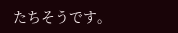たちそうです。